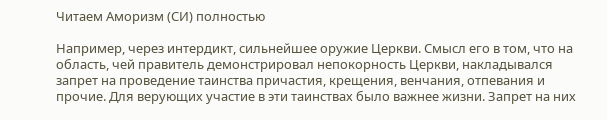Читаем Аморизм (СИ) полностью

Например, через интердикт, сильнейшее оружие Церкви. Смысл его в том, что на область, чей правитель демонстрировал непокорность Церкви, накладывался запрет на проведение таинства причастия, крещения, венчания, отпевания и прочие. Для верующих участие в эти таинствах было важнее жизни. Запрет на них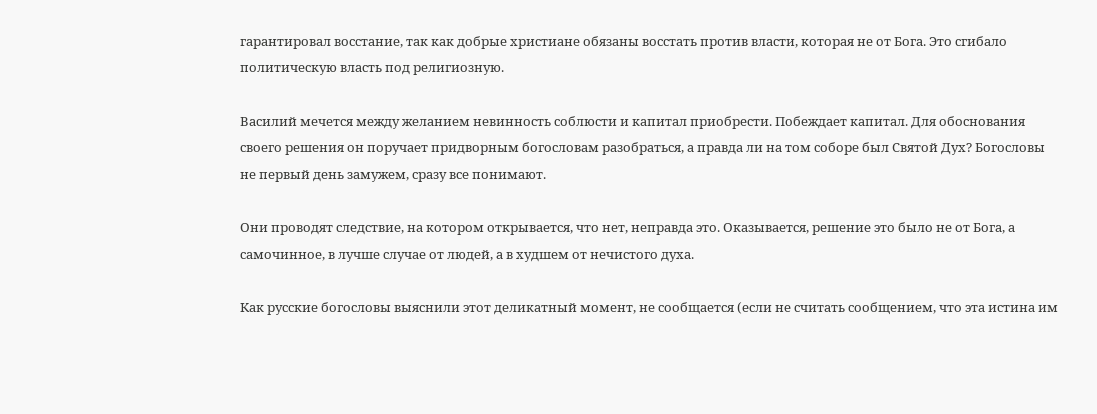гарантировал восстание, так как добрые христиане обязаны восстать против власти, которая не от Бога. Это сгибало политическую власть под религиозную.

Василий мечется между желанием невинность соблюсти и капитал приобрести. Побеждает капитал. Для обоснования своего решения он поручает придворным богословам разобраться, а правда ли на том соборе был Святой Дух? Богословы не первый день замужем, сразу все понимают.

Они проводят следствие, на котором открывается, что нет, неправда это. Оказывается, решение это было не от Бога, а самочинное, в лучше случае от людей, а в худшем от нечистого духа.

Как русские богословы выяснили этот деликатный момент, не сообщается (если не считать сообщением, что эта истина им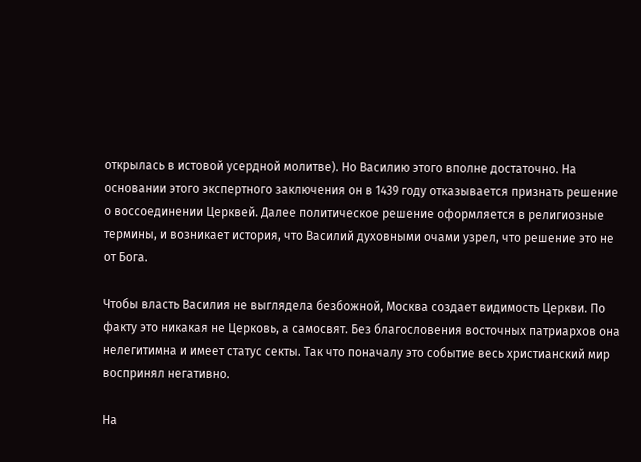открылась в истовой усердной молитве). Но Василию этого вполне достаточно. На основании этого экспертного заключения он в 1439 году отказывается признать решение о воссоединении Церквей. Далее политическое решение оформляется в религиозные термины, и возникает история, что Василий духовными очами узрел, что решение это не от Бога.

Чтобы власть Василия не выглядела безбожной, Москва создает видимость Церкви. По факту это никакая не Церковь, а самосвят. Без благословения восточных патриархов она нелегитимна и имеет статус секты. Так что поначалу это событие весь христианский мир воспринял негативно.

На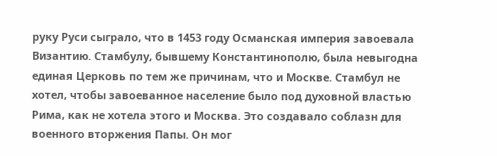руку Руси сыграло, что в 1453 году Османская империя завоевала Византию. Стамбулу, бывшему Константинополю, была невыгодна единая Церковь по тем же причинам, что и Москве. Стамбул не хотел, чтобы завоеванное население было под духовной властью Рима, как не хотела этого и Москва. Это создавало соблазн для военного вторжения Папы. Он мог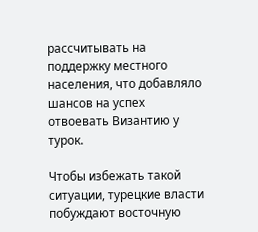рассчитывать на поддержку местного населения, что добавляло шансов на успех отвоевать Византию у турок.

Чтобы избежать такой ситуации, турецкие власти побуждают восточную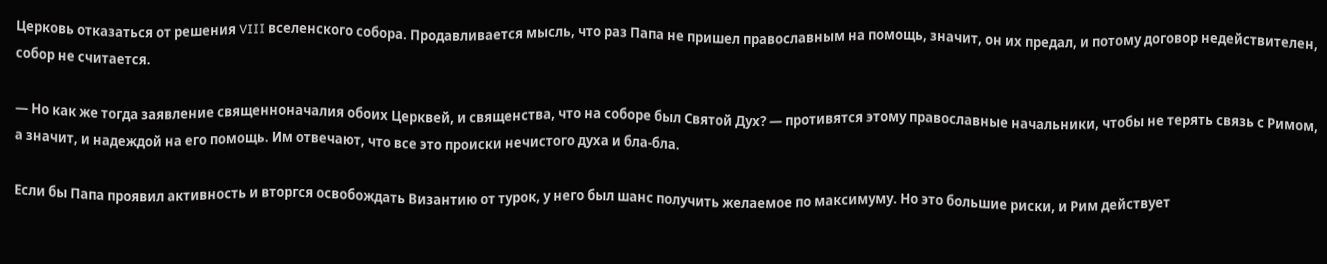Церковь отказаться от решения VIII вселенского собора. Продавливается мысль, что раз Папа не пришел православным на помощь, значит, он их предал, и потому договор недействителен, собор не считается.

— Но как же тогда заявление священноначалия обоих Церквей, и священства, что на соборе был Святой Дух? — противятся этому православные начальники, чтобы не терять связь с Римом, а значит, и надеждой на его помощь. Им отвечают, что все это происки нечистого духа и бла-бла.

Если бы Папа проявил активность и вторгся освобождать Византию от турок, у него был шанс получить желаемое по максимуму. Но это большие риски, и Рим действует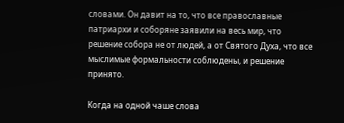словами. Он давит на то, что все православные патриархи и соборяне заявили на весь мир, что решение собора не от людей, а от Святого Духа, что все мыслимые формальности соблюдены, и решение принято.

Когда на одной чаше слова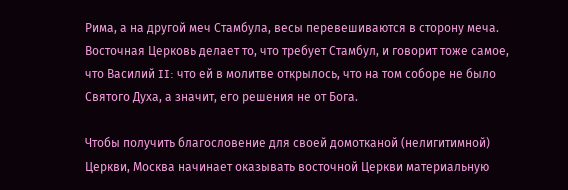Рима, а на другой меч Стамбула, весы перевешиваются в сторону меча. Восточная Церковь делает то, что требует Стамбул, и говорит тоже самое, что Василий II: что ей в молитве открылось, что на том соборе не было Святого Духа, а значит, его решения не от Бога.

Чтобы получить благословение для своей домотканой (нелигитимной) Церкви, Москва начинает оказывать восточной Церкви материальную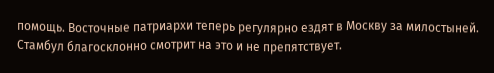помощь. Восточные патриархи теперь регулярно ездят в Москву за милостыней. Стамбул благосклонно смотрит на это и не препятствует.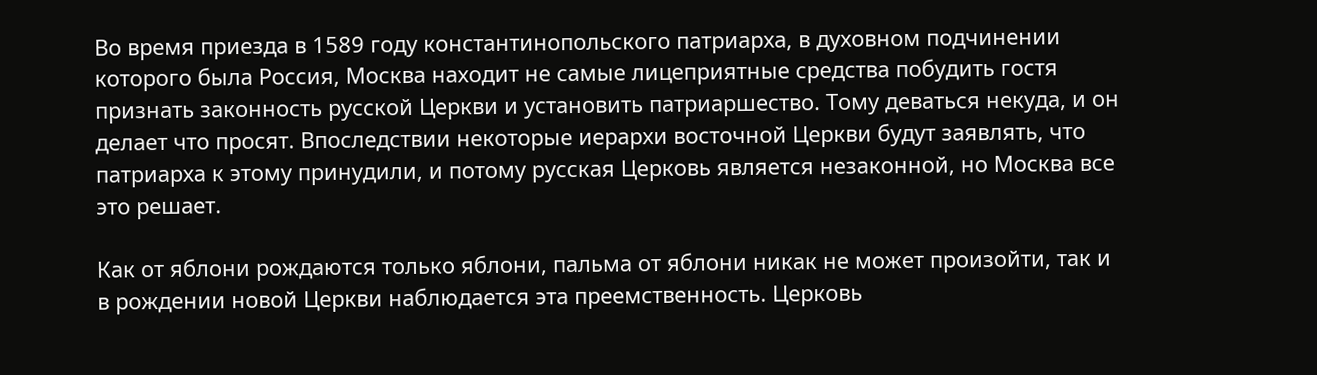Во время приезда в 1589 году константинопольского патриарха, в духовном подчинении которого была Россия, Москва находит не самые лицеприятные средства побудить гостя признать законность русской Церкви и установить патриаршество. Тому деваться некуда, и он делает что просят. Впоследствии некоторые иерархи восточной Церкви будут заявлять, что патриарха к этому принудили, и потому русская Церковь является незаконной, но Москва все это решает.

Как от яблони рождаются только яблони, пальма от яблони никак не может произойти, так и в рождении новой Церкви наблюдается эта преемственность. Церковь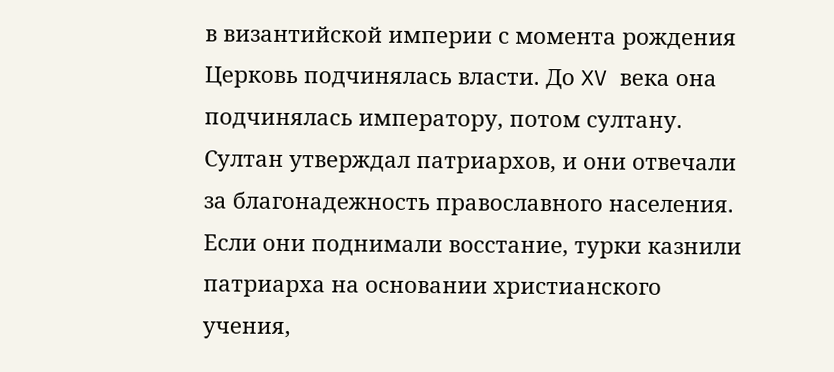в византийской империи с момента рождения Церковь подчинялась власти. До XV века она подчинялась императору, потом султану. Султан утверждал патриархов, и они отвечали за благонадежность православного населения. Если они поднимали восстание, турки казнили патриарха на основании христианского учения,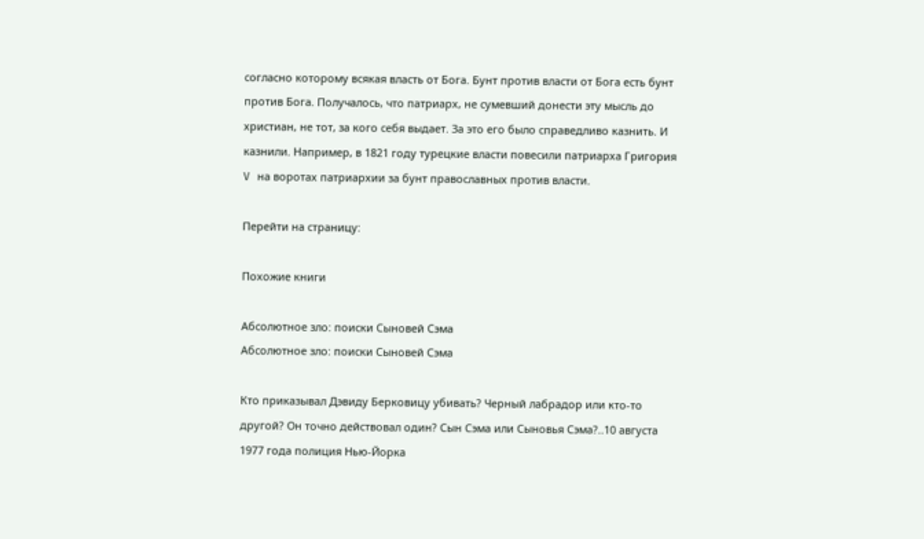согласно которому всякая власть от Бога. Бунт против власти от Бога есть бунт против Бога. Получалось, что патриарх, не сумевший донести эту мысль до христиан, не тот, за кого себя выдает. За это его было справедливо казнить. И казнили. Например, в 1821 году турецкие власти повесили патриарха Григория V на воротах патриархии за бунт православных против власти.

Перейти на страницу:

Похожие книги

Абсолютное зло: поиски Сыновей Сэма
Абсолютное зло: поиски Сыновей Сэма

Кто приказывал Дэвиду Берковицу убивать? Черный лабрадор или кто-то другой? Он точно действовал один? Сын Сэма или Сыновья Сэма?..10 августа 1977 года полиция Нью-Йорка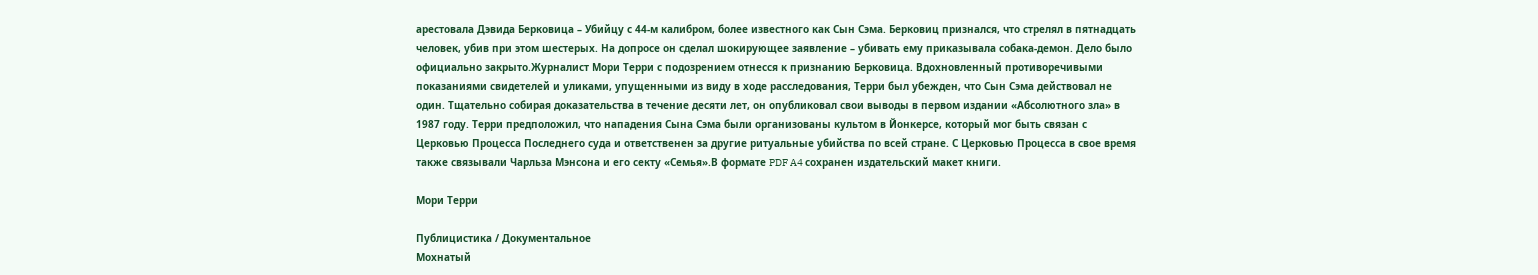арестовала Дэвида Берковица – Убийцу с 44-м калибром, более известного как Сын Сэма. Берковиц признался, что стрелял в пятнадцать человек, убив при этом шестерых. На допросе он сделал шокирующее заявление – убивать ему приказывала собака-демон. Дело было официально закрыто.Журналист Мори Терри с подозрением отнесся к признанию Берковица. Вдохновленный противоречивыми показаниями свидетелей и уликами, упущенными из виду в ходе расследования, Терри был убежден, что Сын Сэма действовал не один. Тщательно собирая доказательства в течение десяти лет, он опубликовал свои выводы в первом издании «Абсолютного зла» в 1987 году. Терри предположил, что нападения Сына Сэма были организованы культом в Йонкерсе, который мог быть связан с Церковью Процесса Последнего суда и ответственен за другие ритуальные убийства по всей стране. С Церковью Процесса в свое время также связывали Чарльза Мэнсона и его секту «Семья».В формате PDF A4 сохранен издательский макет книги.

Мори Терри

Публицистика / Документальное
Мохнатый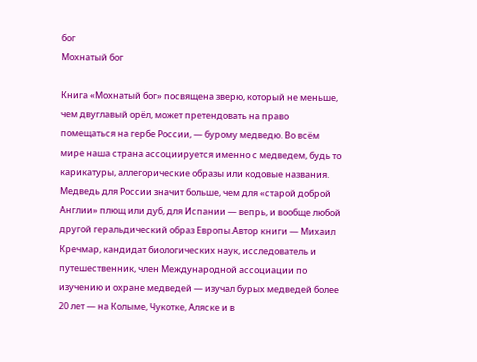бог
Мохнатый бог

Книга «Мохнатый бог» посвящена зверю, который не меньше, чем двуглавый орёл, может претендовать на право помещаться на гербе России, — бурому медведю. Во всём мире наша страна ассоциируется именно с медведем, будь то карикатуры, аллегорические образы или кодовые названия. Медведь для России значит больше, чем для «старой доброй Англии» плющ или дуб, для Испании — вепрь, и вообще любой другой геральдический образ Европы.Автор книги — Михаил Кречмар, кандидат биологических наук, исследователь и путешественник, член Международной ассоциации по изучению и охране медведей — изучал бурых медведей более 20 лет — на Колыме, Чукотке, Аляске и в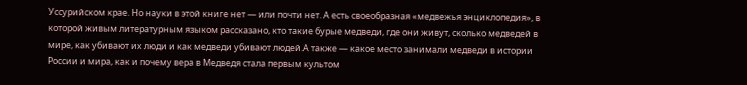Уссурийском крае. Но науки в этой книге нет — или почти нет. А есть своеобразная «медвежья энциклопедия», в которой живым литературным языком рассказано, кто такие бурые медведи, где они живут, сколько медведей в мире, как убивают их люди и как медведи убивают людей.А также — какое место занимали медведи в истории России и мира, как и почему вера в Медведя стала первым культом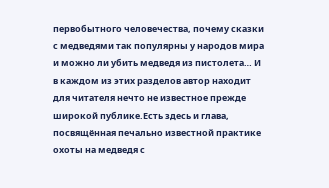первобытного человечества, почему сказки с медведями так популярны у народов мира и можно ли убить медведя из пистолета… И в каждом из этих разделов автор находит для читателя нечто не известное прежде широкой публике.Есть здесь и глава, посвящённая печально известной практике охоты на медведя с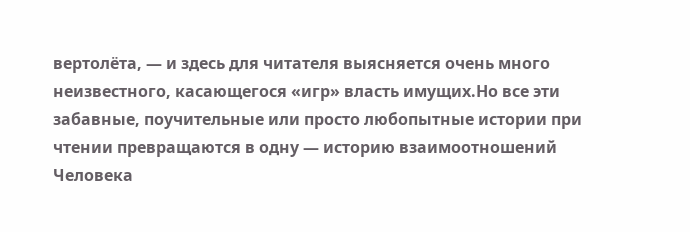вертолёта, — и здесь для читателя выясняется очень много неизвестного, касающегося «игр» власть имущих.Но все эти забавные, поучительные или просто любопытные истории при чтении превращаются в одну — историю взаимоотношений Человека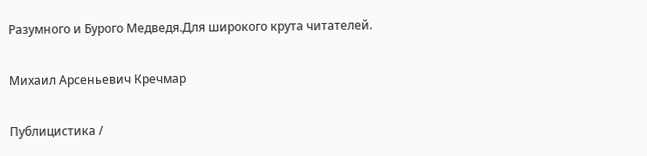Разумного и Бурого Медведя.Для широкого крута читателей.

Михаил Арсеньевич Кречмар

Публицистика /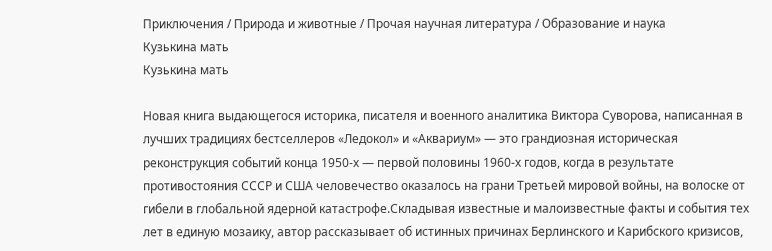Приключения / Природа и животные / Прочая научная литература / Образование и наука
Кузькина мать
Кузькина мать

Новая книга выдающегося историка, писателя и военного аналитика Виктора Суворова, написанная в лучших традициях бестселлеров «Ледокол» и «Аквариум» — это грандиозная историческая реконструкция событий конца 1950-х — первой половины 1960-х годов, когда в результате противостояния СССР и США человечество оказалось на грани Третьей мировой войны, на волоске от гибели в глобальной ядерной катастрофе.Складывая известные и малоизвестные факты и события тех лет в единую мозаику, автор рассказывает об истинных причинах Берлинского и Карибского кризисов,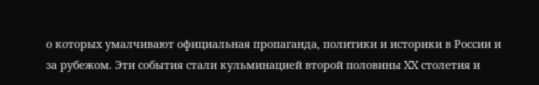о которых умалчивают официальная пропаганда, политики и историки в России и за рубежом. Эти события стали кульминацией второй половины XX столетия и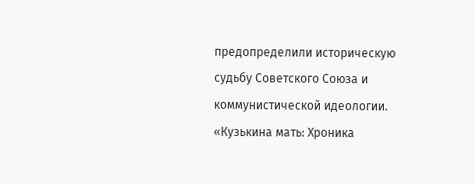предопределили историческую судьбу Советского Союза и коммунистической идеологии. «Кузькина мать: Хроника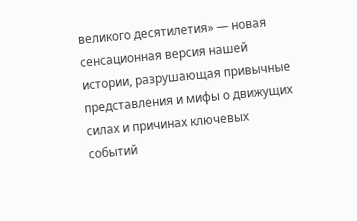великого десятилетия» — новая сенсационная версия нашей истории, разрушающая привычные представления и мифы о движущих силах и причинах ключевых событий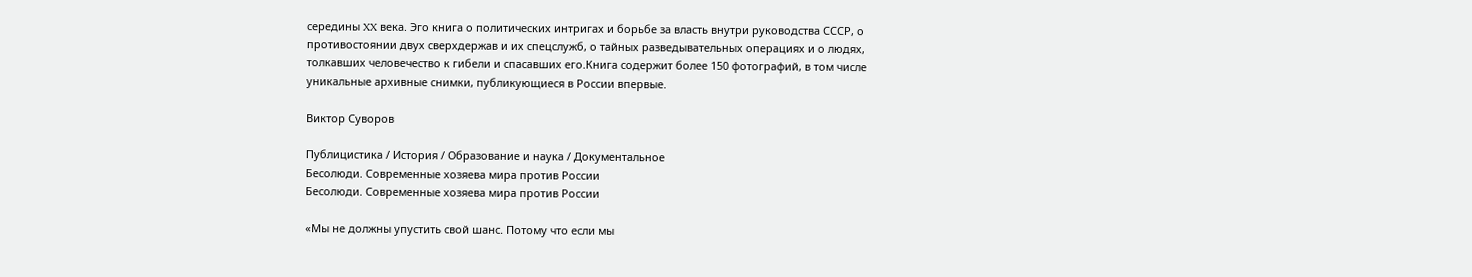середины XX века. Эго книга о политических интригах и борьбе за власть внутри руководства СССР, о противостоянии двух сверхдержав и их спецслужб, о тайных разведывательных операциях и о людях, толкавших человечество к гибели и спасавших его.Книга содержит более 150 фотографий, в том числе уникальные архивные снимки, публикующиеся в России впервые.

Виктор Суворов

Публицистика / История / Образование и наука / Документальное
Бесолюди. Современные хозяева мира против России
Бесолюди. Современные хозяева мира против России

«Мы не должны упустить свой шанс. Потому что если мы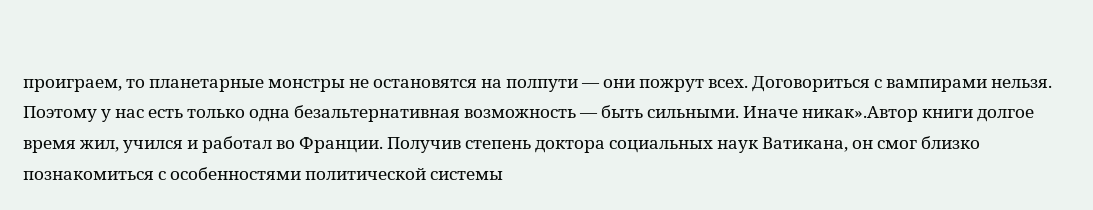проиграем, то планетарные монстры не остановятся на полпути — они пожрут всех. Договориться с вампирами нельзя. Поэтому у нас есть только одна безальтернативная возможность — быть сильными. Иначе никак».Автор книги долгое время жил, учился и работал во Франции. Получив степень доктора социальных наук Ватикана, он смог близко познакомиться с особенностями политической системы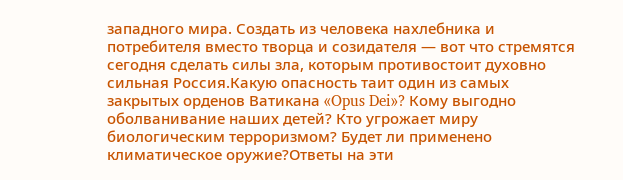западного мира. Создать из человека нахлебника и потребителя вместо творца и созидателя — вот что стремятся сегодня сделать силы зла, которым противостоит духовно сильная Россия.Какую опасность таит один из самых закрытых орденов Ватикана «Opus Dei»? Кому выгодно оболванивание наших детей? Кто угрожает миру биологическим терроризмом? Будет ли применено климатическое оружие?Ответы на эти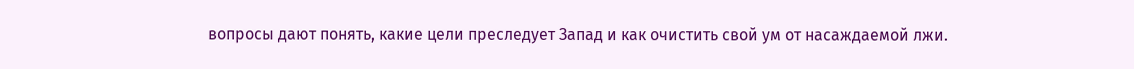вопросы дают понять, какие цели преследует Запад и как очистить свой ум от насаждаемой лжи.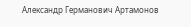Александр Германович Артамонов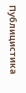Публицистика